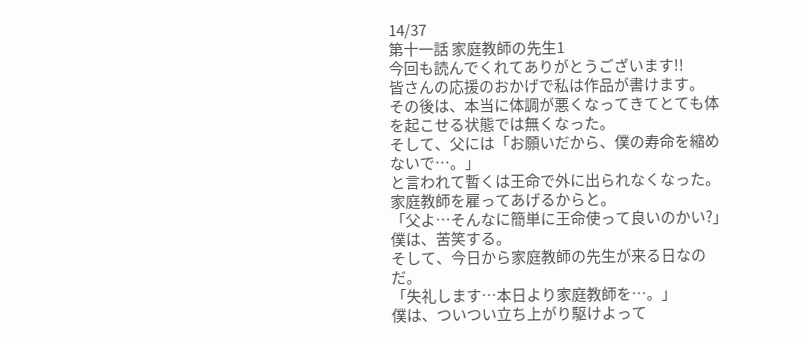14/37
第十一話 家庭教師の先生1
今回も読んでくれてありがとうございます!!
皆さんの応援のおかげで私は作品が書けます。
その後は、本当に体調が悪くなってきてとても体を起こせる状態では無くなった。
そして、父には「お願いだから、僕の寿命を縮めないで…。」
と言われて暫くは王命で外に出られなくなった。
家庭教師を雇ってあげるからと。
「父よ…そんなに簡単に王命使って良いのかい?」
僕は、苦笑する。
そして、今日から家庭教師の先生が来る日なのだ。
「失礼します…本日より家庭教師を…。」
僕は、ついつい立ち上がり駆けよって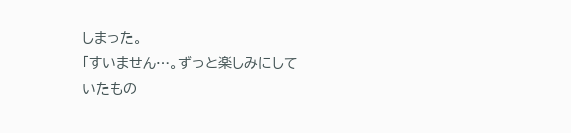しまった。
「すいません…。ずっと楽しみにしていたもの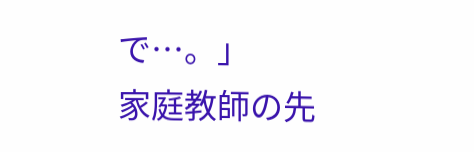で…。」
家庭教師の先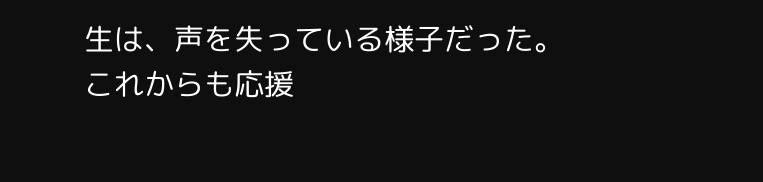生は、声を失っている様子だった。
これからも応援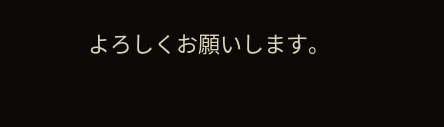よろしくお願いします。